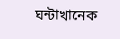ঘন্টাখানেক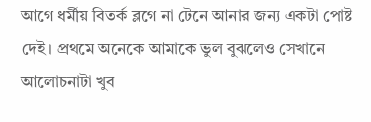আগে ধর্মীয় বিতর্ক ব্লগে না টেনে আনার জন্য একটা পোষ্ট দেই। প্রথমে অনেকে আমাকে ভুল বুঝলেও সেখানে আলোচনাটা খুব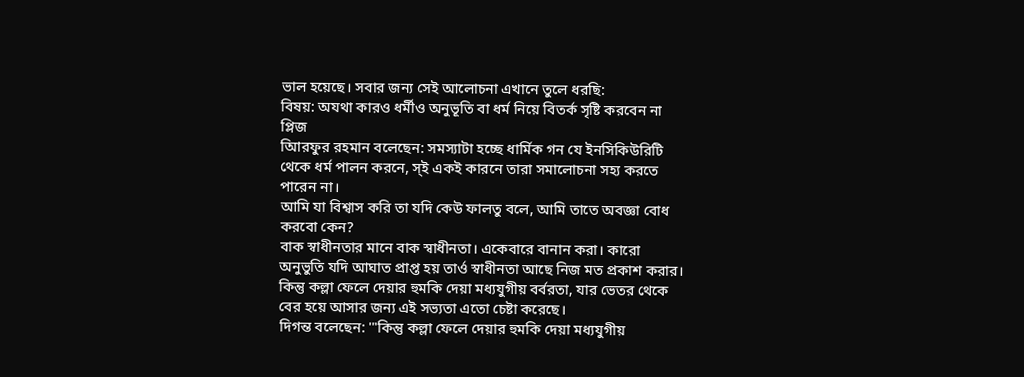ভাল হয়েছে। সবার জন্য সেই আলোচনা এখানে তুলে ধরছি:
বিষয়: অযথা কারও ধর্মীও অনুভূতি বা ধর্ম নিয়ে বিতর্ক সৃষ্টি করবেন না প্লিজ
আিরফুর রহমান বলেছেন: সমস্যাটা হচ্ছে ধার্মিক গন যে ইনসিকিউরিটি থেকে ধর্ম পালন করনে, স্ই একই কারনে তারা সমালোচনা সহ্য করতে পারেন না।
আমি যা বিশ্বাস করি তা যদি কেউ ফালতু বলে, আমি তাতে অবজ্ঞা বোধ করবো কেন?
বাক স্বাধীনতার মানে বাক স্বাধীনতা। একেবারে বানান করা। কারো অনুভুতি যদি আঘাত প্রাপ্ত হয় তার্ও স্বাধীনতা আছে নিজ মত প্রকাশ করার।
কিন্তু কল্লা ফেলে দেয়ার হুমকি দেয়া মধ্যযুগীয় বর্বরতা, যার ভেতর থেকে বের হয়ে আসার জন্য এই সভ্যতা এতো চেষ্টা করেছে।
দিগন্ত বলেছেন: '"কিন্তু কল্লা ফেলে দেয়ার হুমকি দেয়া মধ্যযুগীয়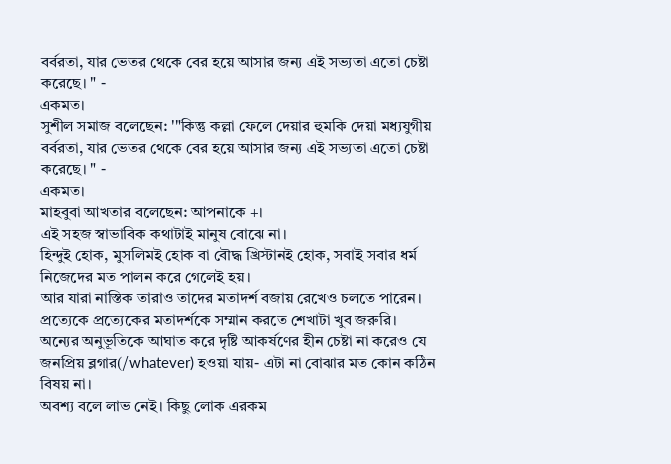বর্বরতা, যার ভেতর থেকে বের হয়ে আসার জন্য এই সভ্যতা এতো চেষ্টা করেছে। " -
একমত।
সুশীল সমাজ বলেছেন: '"কিন্তু কল্লা ফেলে দেয়ার হুমকি দেয়া মধ্যযুগীয় বর্বরতা, যার ভেতর থেকে বের হয়ে আসার জন্য এই সভ্যতা এতো চেষ্টা করেছে। " -
একমত।
মাহবুবা আখতার বলেছেন: আপনাকে +।
এই সহজ স্বাভাবিক কথাটাই মানুষ বোঝে না।
হিন্দুই হোক, মুসলিমই হোক বা বৌদ্ধ খ্রিস্টানই হোক, সবাই সবার ধর্ম নিজেদের মত পালন করে গেলেই হয়।
আর যারা নাস্তিক তারাও তাদের মতাদর্শ বজায় রেখেও চলতে পারেন।
প্রত্যেকে প্রত্যেকের মতাদর্শকে সম্মান করতে শেখাটা খুব জরুরি।
অন্যের অনুভূতিকে আঘাত করে দৃষ্টি আকর্ষণের হীন চেষ্টা না করেও যে জনপ্রিয় ব্লগার(/whatever) হওয়া যায়- এটা না বোঝার মত কোন কঠিন বিষয় না।
অবশ্য বলে লাভ নেই। কিছু লোক এরকম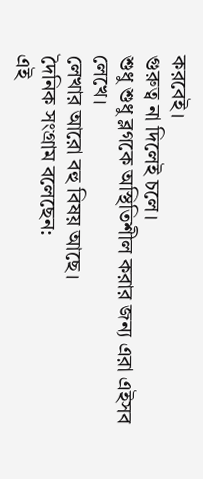করবেই।
গুরুত্ব না দিলেই চলে।
শুধু শুধু ব্লগকে অস্থিতিশীল করার জন্য এরা এইসব লেখে।
লেখার আরো বহু বিষয় আছে।
দৈনিক সংগ্রাম বলেছেন:
এই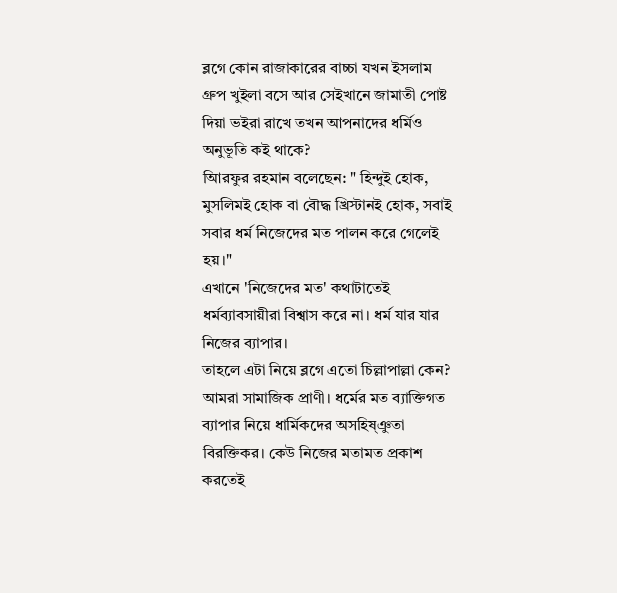ব্লগে কোন রাজাকারের বাচ্চা যখন ইসলাম গ্রুপ খুইলা বসে আর সেইখানে জামাতী পোষ্ট দিয়া ভইরা রাখে তখন আপনাদের ধর্মিও অনুভূতি কই থাকে?
আিরফুর রহমান বলেছেন: " হিন্দুই হোক, মুসলিমই হোক বা বৌদ্ধ খ্রিস্টানই হোক, সবাই সবার ধর্ম নিজেদের মত পালন করে গেলেই হয়।"
এখানে 'নিজেদের মত' কথাটাতেই ধর্মব্যাবসায়ীরা বিশ্বাস করে না। ধর্ম যার যার নিজের ব্যাপার।
তাহলে এটা নিয়ে ব্লগে এতো চিল্লাপাল্লা কেন?
আমরা সামাজিক প্রাণী। ধর্মের মত ব্যাক্তিগত ব্যাপার নিয়ে ধার্মিকদের অসহিষ্ঞুতা বিরক্তিকর। কেউ নিজের মতামত প্রকাশ করতেই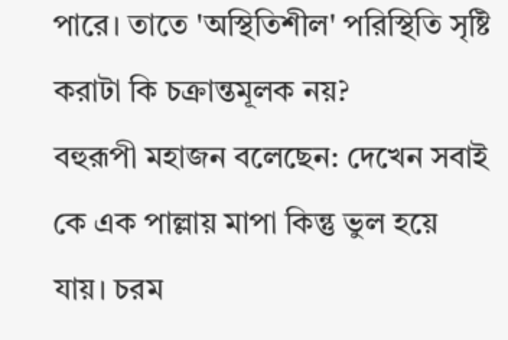পারে। তাতে 'অস্থিতিশীল' পরিস্থিতি সৃষ্টি করাটা কি চক্রান্তমূলক নয়?
বহুরূপী মহাজন বলেছেন: দেখেন সবাই কে এক পাল্লায় মাপা কিন্তু ভুল হয়ে যায়। চরম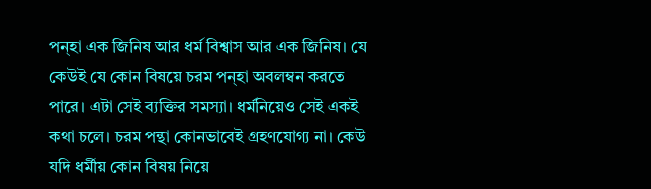পন্হা এক জিনিষ আর ধর্ম বিশ্বাস আর এক জিনিষ। যে কেউই যে কোন বিষয়ে চরম পন্হা অবলম্বন করতে পারে। এটা সেই ব্যক্তির সমস্যা। ধর্মনিয়েও সেই একই কথা চলে। চরম পন্থা কোনভাবেই গ্রহণযোগ্য না। কেউ যদি ধর্মীয় কোন বিষয় নিয়ে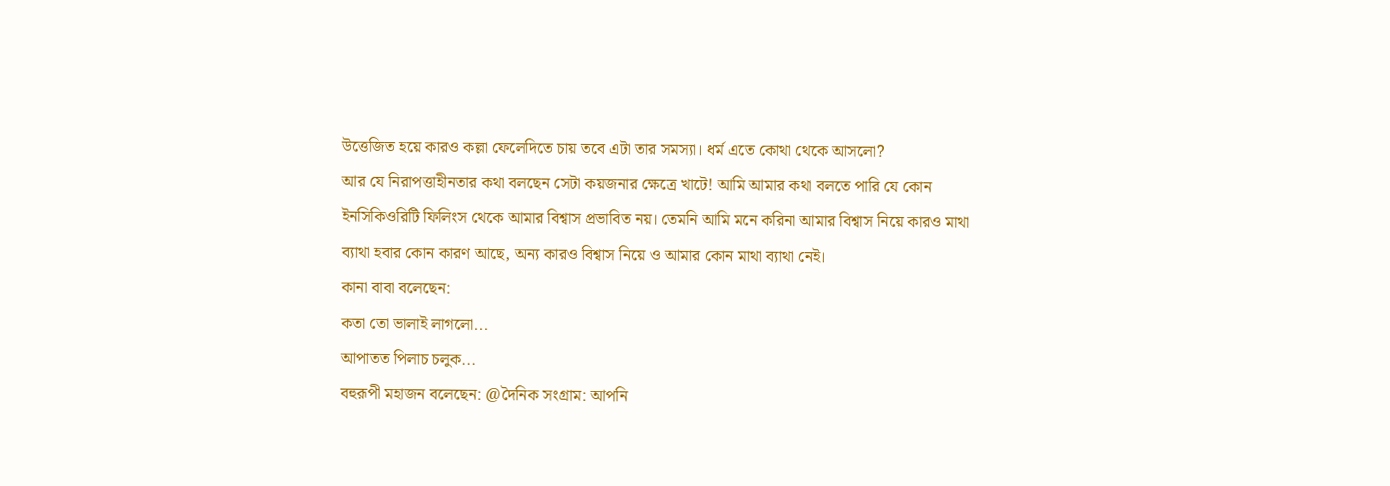উত্তেজিত হয়ে কারও কল্লা ফেলেদিতে চায় তবে এটা তার সমস্যা। ধর্ম এতে কোথা থেকে আসলো?
আর যে নিরাপত্তাহীনতার কথা বলছেন সেটা কয়জনার ক্ষেত্রে খাটে! আমি আমার কথা বলতে পারি যে কোন ইনসিকিওরিটি ফিলিংস থেকে আমার বিশ্বাস প্রভাবিত নয়। তেমনি আমি মনে করিনা আমার বিশ্বাস নিয়ে কারও মাথা ব্যাথা হবার কোন কারণ আছে, অন্য কারও বিশ্বাস নিয়ে ও আমার কোন মাথা ব্যাথা নেই।
কানা বাবা বলেছেন:
কতা তো ভালাই লাগলো...
আপাতত পিলাচ চলুক...
বহুরূপী মহাজন বলেছেন: @দৈনিক সংগ্রাম: আপনি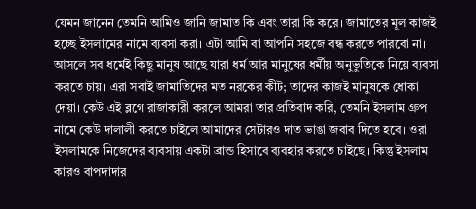যেমন জানেন তেমনি আমিও জানি জামাত কি এবং তারা কি করে। জামাতের মূল কাজই হচ্ছে ইসলামের নামে ব্যবসা করা। এটা আমি বা আপনি সহজে বন্ধ করতে পারবো না। আসলে সব ধর্মেই কিছু মানুষ আছে যারা ধর্ম আর মানুষের ধর্মীয় অনুভুতিকে নিয়ে ব্যবসা করতে চায়। এরা সবাই জামাতিদের মত নরকের কীট; তাদের কাজই মানুষকে ধোকা দেয়া। কেউ এই ব্লগে রাজাকারী করলে আমরা তার প্রতিবাদ করি, তেমনি ইসলাম গ্রুপ নামে কেউ দালালী করতে চাইলে আমাদের সেটারও দাত ভাঙা জবাব দিতে হবে। ওরা ইসলামকে নিজেদের ব্যবসায় একটা ব্রান্ড হিসাবে ব্যবহার করতে চাইছে। কিন্তু ইসলাম কারও বাপদাদার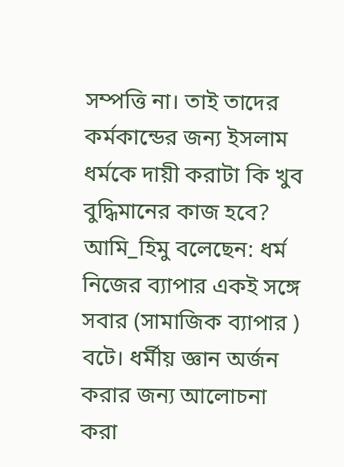সম্পত্তি না। তাই তাদের কর্মকান্ডের জন্য ইসলাম ধর্মকে দায়ী করাটা কি খুব বুদ্ধিমানের কাজ হবে?
আমি_হিমু বলেছেন: ধর্ম নিজের ব্যাপার একই সঙ্গে সবার (সামাজিক ব্যাপার ) বটে। ধর্মীয় জ্ঞান অর্জন করার জন্য আলোচনা করা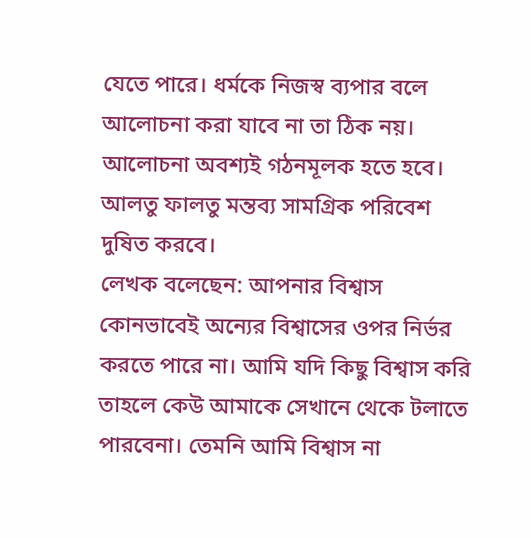যেতে পারে। ধর্মকে নিজস্ব ব্যপার বলে আলোচনা করা যাবে না তা ঠিক নয়।
আলোচনা অবশ্যই গঠনমূলক হতে হবে।
আলতু ফালতু মন্তব্য সামগ্রিক পরিবেশ দুষিত করবে।
লেখক বলেছেন: আপনার বিশ্বাস কোনভাবেই অন্যের বিশ্বাসের ওপর নির্ভর করতে পারে না। আমি যদি কিছু বিশ্বাস করি তাহলে কেউ আমাকে সেখানে থেকে টলাতে পারবেনা। তেমনি আমি বিশ্বাস না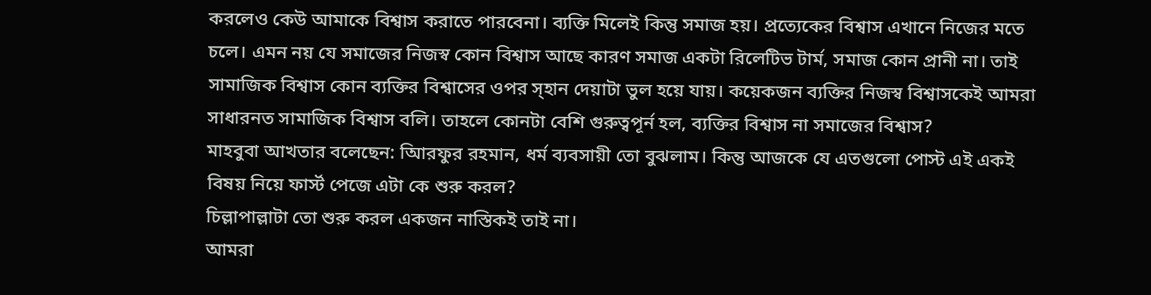করলেও কেউ আমাকে বিশ্বাস করাতে পারবেনা। ব্যক্তি মিলেই কিন্তু সমাজ হয়। প্রত্যেকের বিশ্বাস এখানে নিজের মতে চলে। এমন নয় যে সমাজের নিজস্ব কোন বিশ্বাস আছে কারণ সমাজ একটা রিলেটিভ টার্ম, সমাজ কোন প্রানী না। তাই সামাজিক বিশ্বাস কোন ব্যক্তির বিশ্বাসের ওপর স্হান দেয়াটা ভুল হয়ে যায়। কয়েকজন ব্যক্তির নিজস্ব বিশ্বাসকেই আমরা সাধারনত সামাজিক বিশ্বাস বলি। তাহলে কোনটা বেশি গুরুত্বপূর্ন হল, ব্যক্তির বিশ্বাস না সমাজের বিশ্বাস?
মাহবুবা আখতার বলেছেন: আিরফুর রহমান, ধর্ম ব্যবসায়ী তো বুঝলাম। কিন্তু আজকে যে এতগুলো পোস্ট এই একই বিষয় নিয়ে ফার্স্ট পেজে এটা কে শুরু করল?
চিল্লাপাল্লাটা তো শুরু করল একজন নাস্তিকই তাই না।
আমরা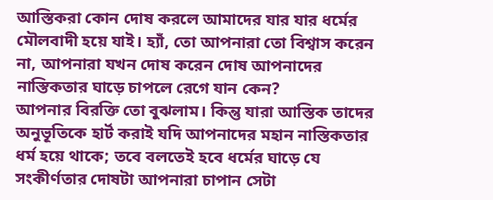আস্তিকরা কোন দোষ করলে আমাদের যার যার ধর্মের মৌলবাদী হয়ে যাই। হ্যাঁ, তো আপনারা তো বিশ্বাস করেন না, আপনারা যখন দোষ করেন দোষ আপনাদের নাস্তিকতার ঘাড়ে চাপলে রেগে যান কেন?
আপনার বিরক্তি তো বুঝলাম। কিন্তু যারা আস্তিক তাদের অনুভূতিকে হার্ট করাই যদি আপনাদের মহান নাস্তিকতার ধর্ম হয়ে থাকে; তবে বলতেই হবে ধর্মের ঘাড়ে যে সংকীর্ণতার দোষটা আপনারা চাপান সেটা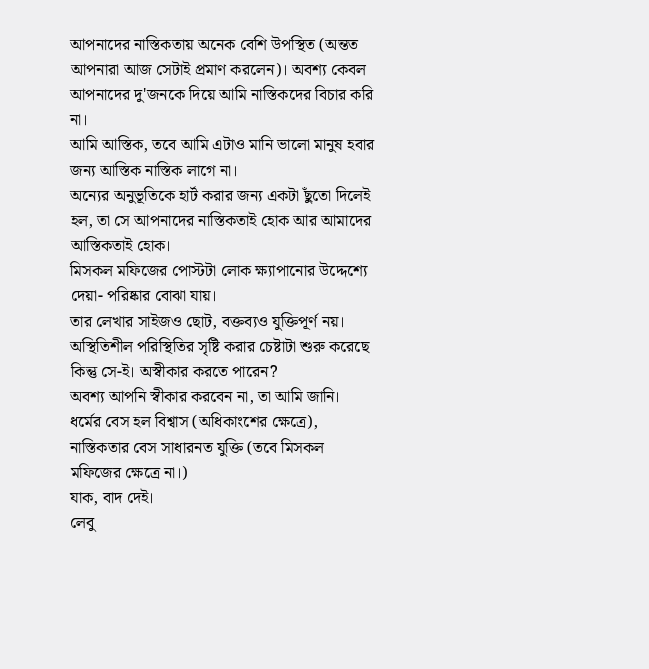আপনাদের নাস্তিকতায় অনেক বেশি উপস্থিত (অন্তত আপনারা আজ সেটাই প্রমাণ করলেন)। অবশ্য কেবল আপনাদের দু'জনকে দিয়ে আমি নাস্তিকদের বিচার করি না।
আমি আস্তিক, তবে আমি এটাও মানি ভালো মানুষ হবার জন্য আস্তিক নাস্তিক লাগে না।
অন্যের অনুভূতিকে হার্ট করার জন্য একটা ছুঁতো দিলেই হল, তা সে আপনাদের নাস্তিকতাই হোক আর আমাদের আস্তিকতাই হোক।
মিসকল মফিজের পোস্টটা লোক ক্ষ্যাপানোর উদ্দেশ্যে দেয়া- পরিষ্কার বোঝা যায়।
তার লেখার সাইজও ছোট, বক্তব্যও যুক্তিপূর্ণ নয়।
অস্থিতিশীল পরিস্থিতির সৃষ্টি করার চেষ্টাটা শুরু করেছে কিন্তু সে-ই। অস্বীকার করতে পারেন?
অবশ্য আপনি স্বীকার করবেন না, তা আমি জানি।
ধর্মের বেস হল বিশ্বাস (অধিকাংশের ক্ষেত্রে), নাস্তিকতার বেস সাধারনত যুক্তি (তবে মিসকল মফিজের ক্ষেত্রে না।)
যাক, বাদ দেই।
লেবু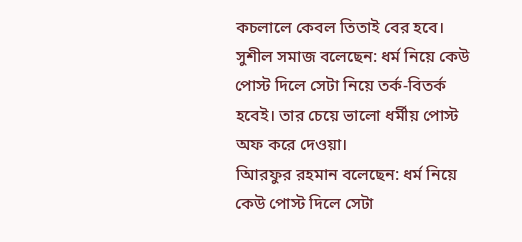কচলালে কেবল তিতাই বের হবে।
সুশীল সমাজ বলেছেন: ধর্ম নিয়ে কেউ পোস্ট দিলে সেটা নিয়ে তর্ক-বিতর্ক হবেই। তার চেয়ে ভালো ধর্মীয় পোস্ট অফ করে দেওয়া।
আিরফুর রহমান বলেছেন: ধর্ম নিয়ে কেউ পোস্ট দিলে সেটা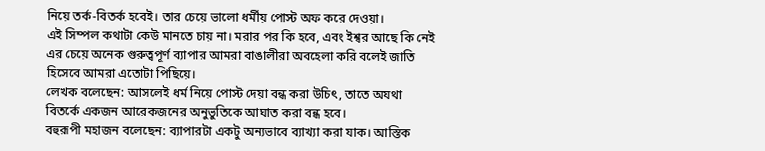নিয়ে তর্ক-বিতর্ক হবেই। তার চেয়ে ভালো ধর্মীয় পোস্ট অফ করে দেওয়া।
এই সিম্পল কথাটা কেউ মানতে চায় না। মরার পর কি হবে, এবং ইশ্বর আছে কি নেই এর চেয়ে অনেক গুরুত্বপূর্ণ ব্যাপার আমরা বাঙালীরা অবহেলা করি বলেই জাতি হিসেবে আমরা এতোটা পিছিয়ে।
লেখক বলেছেন: আসলেই ধর্ম নিয়ে পোস্ট দেয়া বন্ধ করা উচিৎ, তাতে অযথা বিতর্কে একজন আরেকজনের অনুভুতিকে আঘাত করা বন্ধ হবে।
বহুরূপী মহাজন বলেছেন: ব্যাপারটা একটু অন্যভাবে ব্যাখ্যা করা যাক। আস্তিক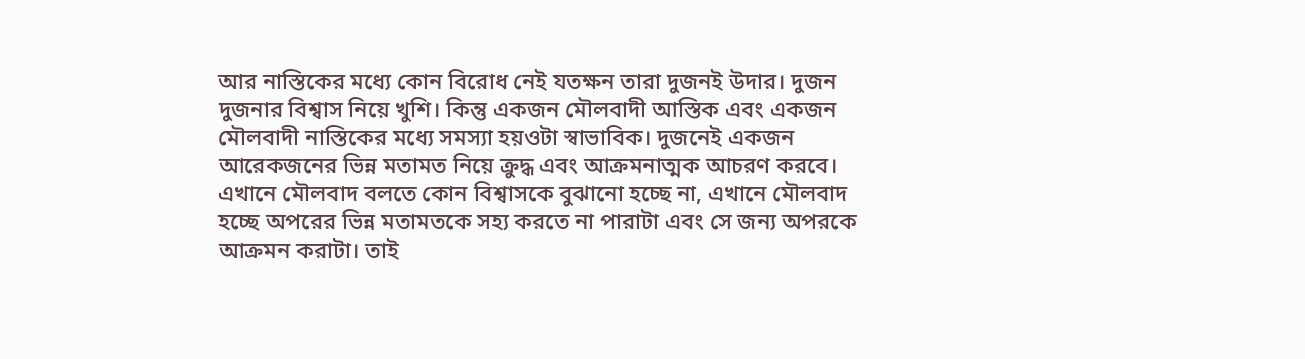আর নাস্তিকের মধ্যে কোন বিরোধ নেই যতক্ষন তারা দুজনই উদার। দুজন দুজনার বিশ্বাস নিয়ে খুশি। কিন্তু একজন মৌলবাদী আস্তিক এবং একজন মৌলবাদী নাস্তিকের মধ্যে সমস্যা হয়ওটা স্বাভাবিক। দুজনেই একজন আরেকজনের ভিন্ন মতামত নিয়ে ক্রুদ্ধ এবং আক্রমনাত্মক আচরণ করবে। এখানে মৌলবাদ বলতে কোন বিশ্বাসকে বুঝানো হচ্ছে না, এখানে মৌলবাদ হচ্ছে অপরের ভিন্ন মতামতকে সহ্য করতে না পারাটা এবং সে জন্য অপরকে আক্রমন করাটা। তাই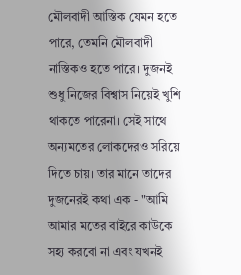মৌলবাদী আস্তিক যেমন হতে পারে, তেমনি মৌলবাদী নাস্তিকও হতে পারে। দুজনই শুধু নিজের বিশ্বাস নিয়েই খুশি থাকতে পারেনা। সেই সাথে অন্যমতের লোকদেরও সরিয়ে দিতে চায়। তার মানে তাদের দুজনেরই কথা এক - "আমি আমার মতের বাইরে কাউকে সহ্য করবো না এবং যখনই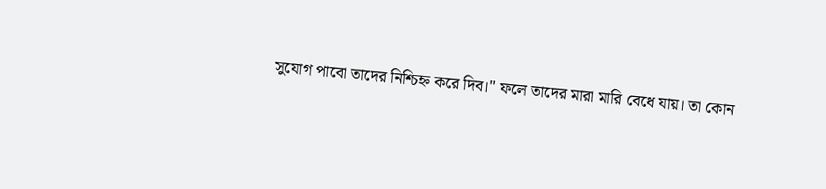সুযোগ পাবো তাদের নিশ্চিহ্ন করে দিব।" ফলে তাদের মারা মারি বেধে যায়। তা কোন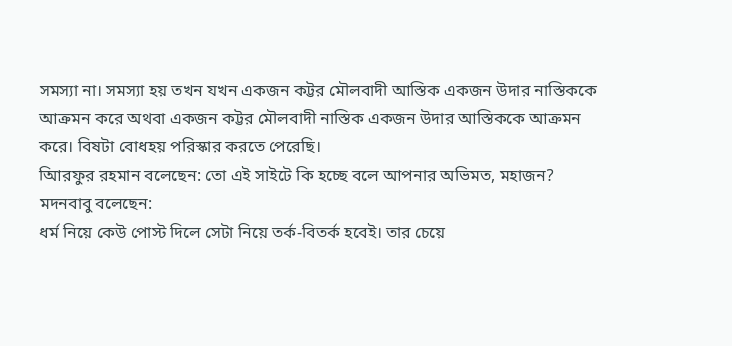সমস্যা না। সমস্যা হয় তখন যখন একজন কট্টর মৌলবাদী আস্তিক একজন উদার নাস্তিককে আক্রমন করে অথবা একজন কট্টর মৌলবাদী নাস্তিক একজন উদার আস্তিককে আক্রমন করে। বিষটা বোধহয় পরিস্কার করতে পেরেছি।
আিরফুর রহমান বলেছেন: তো এই সাইটে কি হচ্ছে বলে আপনার অভিমত, মহাজন?
মদনবাবু বলেছেন:
ধর্ম নিয়ে কেউ পোস্ট দিলে সেটা নিয়ে তর্ক-বিতর্ক হবেই। তার চেয়ে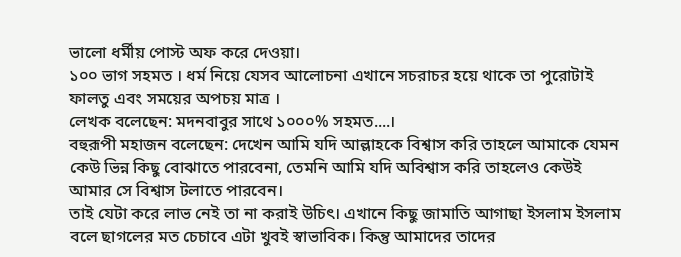ভালো ধর্মীয় পোস্ট অফ করে দেওয়া।
১০০ ভাগ সহমত । ধর্ম নিয়ে যেসব আলোচনা এখানে সচরাচর হয়ে থাকে তা পুরোটাই ফালতু এবং সময়ের অপচয় মাত্র ।
লেখক বলেছেন: মদনবাবুর সাথে ১০০০% সহমত....।
বহুরূপী মহাজন বলেছেন: দেখেন আমি যদি আল্লাহকে বিশ্বাস করি তাহলে আমাকে যেমন কেউ ভিন্ন কিছু বোঝাতে পারবেনা, তেমনি আমি যদি অবিশ্বাস করি তাহলেও কেউই আমার সে বিশ্বাস টলাতে পারবেন।
তাই যেটা করে লাভ নেই তা না করাই উচিৎ। এখানে কিছু জামাতি আগাছা ইসলাম ইসলাম বলে ছাগলের মত চেচাবে এটা খুবই স্বাভাবিক। কিন্তু আমাদের তাদের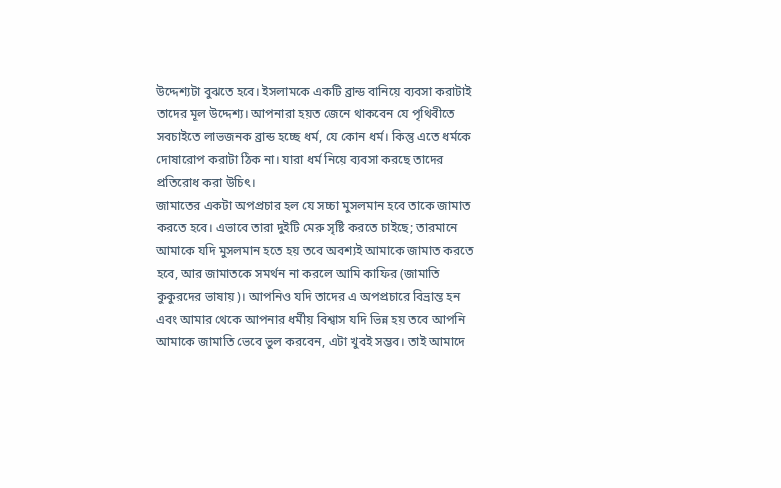উদ্দেশ্যটা বুঝতে হবে। ইসলামকে একটি ব্রান্ড বানিয়ে ব্যবসা করাটাই তাদের মূল উদ্দেশ্য। আপনারা হয়ত জেনে থাকবেন যে পৃথিবীতে সবচাইতে লাভজনক ব্রান্ড হচ্ছে ধর্ম, যে কোন ধর্ম। কিন্তু এতে ধর্মকে দোষারোপ করাটা ঠিক না। যারা ধর্ম নিয়ে ব্যবসা করছে তাদের প্রতিরোধ করা উচিৎ।
জামাতের একটা অপপ্রচার হল যে সচ্চা মুসলমান হবে তাকে জামাত করতে হবে। এভাবে তারা দুইটি মেরু সৃষ্টি করতে চাইছে; তারমানে আমাকে যদি মুসলমান হতে হয় তবে অবশ্যই আমাকে জামাত করতে হবে, আর জামাতকে সমর্থন না করলে আমি কাফির (জামাতি কুকুরদের ভাষায়)। আপনিও যদি তাদের এ অপপ্রচারে বিভ্রান্ত হন এবং আমার থেকে আপনার ধর্মীয় বিশ্বাস যদি ভিন্ন হয় তবে আপনি আমাকে জামাতি ভেবে ভুল করবেন, এটা খুবই সম্ভব। তাই আমাদে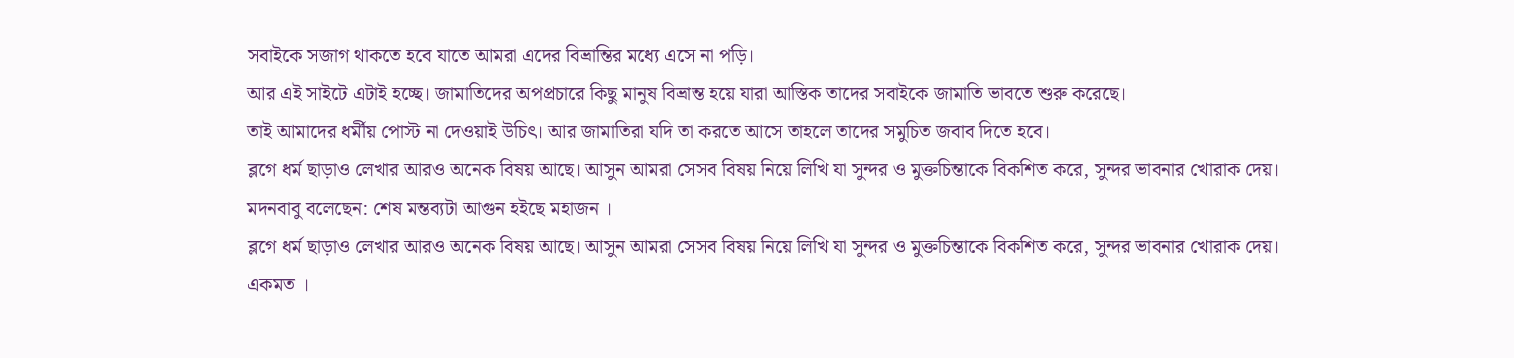সবাইকে সজাগ থাকতে হবে যাতে আমরা এদের বিভ্রান্তির মধ্যে এসে না পড়ি।
আর এই সাইটে এটাই হচ্ছে। জামাতিদের অপপ্রচারে কিছু মানুষ বিভ্রান্ত হয়ে যারা আস্তিক তাদের সবাইকে জামাতি ভাবতে শুরু করেছে।
তাই আমাদের ধর্মীয় পোস্ট না দেওয়াই উচিৎ। আর জামাতিরা যদি তা করতে আসে তাহলে তাদের সমুচিত জবাব দিতে হবে।
ব্লগে ধর্ম ছাড়াও লেখার আরও অনেক বিষয় আছে। আসুন আমরা সেসব বিষয় নিয়ে লিখি যা সুন্দর ও মুক্তচিন্তাকে বিকশিত করে, সুন্দর ভাবনার খোরাক দেয়।
মদনবাবু বলেছেন: শেষ মন্তব্যটা আগুন হইছে মহাজন ।
ব্লগে ধর্ম ছাড়াও লেখার আরও অনেক বিষয় আছে। আসুন আমরা সেসব বিষয় নিয়ে লিখি যা সুন্দর ও মুক্তচিন্তাকে বিকশিত করে, সুন্দর ভাবনার খোরাক দেয়।
একমত ।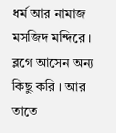ধর্ম আর নামাজ মসজিদ মন্দিরে । ব্লগে আসেন অন্য কিছু করি । আর তাতে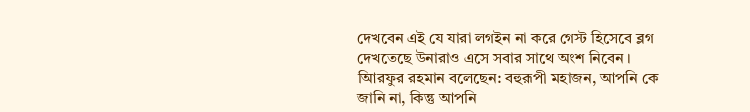দেখবেন এই যে যারা লগইন না করে গেস্ট হিসেবে ব্লগ দেখতেছে উনারাও এসে সবার সাথে অংশ নিবেন ।
আিরফুর রহমান বলেছেন: বহুরূপী মহাজন, আপনি কে জানি না, কিন্তু আপনি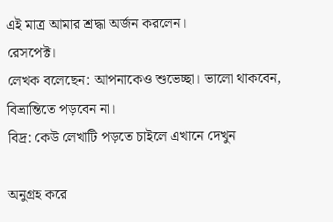এই মাত্র আমার শ্রদ্ধা অর্জন করলেন।
রেসপেক্ট।
লেখক বলেছেন: আপনাকেও শুভেচ্ছা। ভালো থাকবেন, বিভ্রান্তিতে পড়বেন না।
বিদ্র: কেউ লেখাটি পড়তে চাইলে এখানে দেখুন

অনুগ্রহ করে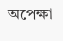অপেক্ষা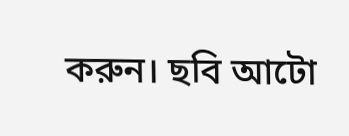করুন। ছবি আটো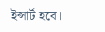ইন্সার্ট হবে।